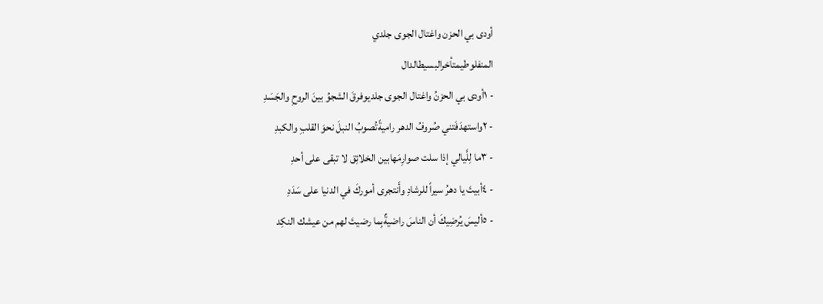أودى بي الحزن واغتال الجوى جلدي
المنفلوطيمتأخرالبسيطالدال
- ١أودى بي الحزنُ واغتال الجوى جلديوفرقَ الشجوُ بينَ الروحِ والجَسَدِ
- ٢واستهدَفَتني صُروفُ الدهر راميةًتُصوبُ النبلَ نحوَ القلبِ والكبدِ
- ٣ما لِلَّيالي إذا سلت صوارِمَهابين الخلائِق لا تبقى على أحدِ
- ٤أبيتَ يا دهرُ سيراً للرشادِ وأَنتجرى أموركَ في الدنيا على سَدَدِ
- ٥أليسَ يُرضِيكَ أن الناسَ راضيةٌبِما رضيتَ لهم من عيشك النكِد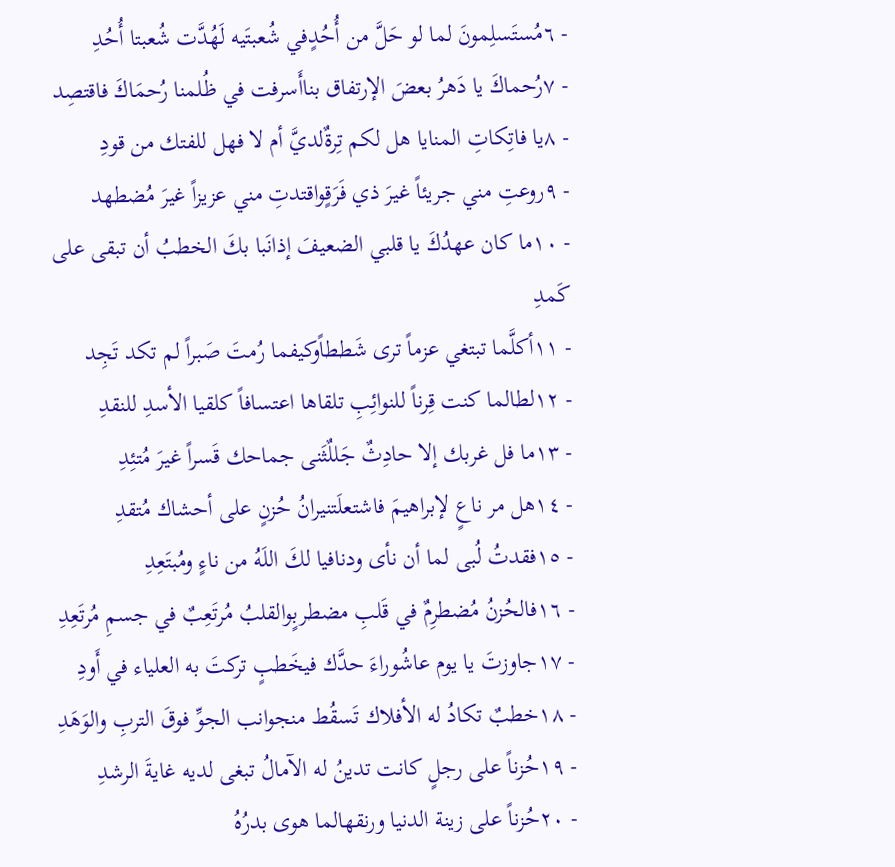- ٦مُستَسلِمونَ لما لو حَلَّ من أُحُدٍفي شُعبتَيه لَهُدَّت شُعبتا أُحُدِ
- ٧رُحماكَ يا دَهرُ بعضَ الإرتفاق بناأَسرفت في ظُلمنا رُحمَاكَ فاقتصِد
- ٨يا فاتِكاتِ المنايا هل لكم تِرةٌلديَّ أم لا فهل للفتك من قودِ
- ٩روعتِ مني جريئاً غيرَ ذي فَرَقٍواقتدتِ مني عزيزاً غيرَ مُضطهد
- ١٠ما كان عهدُكَ يا قلبي الضعيفَ إذانَبا بكَ الخطبُ أن تبقى على كَمدِ
- ١١أكلَّما تبتغي عزماً ترى شَططاًوكيفما رُمتَ صَبراً لم تكد تَجِد
- ١٢لطالما كنت قِرناً للنوائِبِ تلقاها اعتسافاً كلقيا الأسدِ للنقدِ
- ١٣ما فل غربك إلا حادِثٌ جَللٌثَنى جماحك قَسراً غيرَ مُتئِدِ
- ١٤هل مر ناعٍ لإبراهيمَ فاشتعلَتنيرانُ حُزنٍ على أحشاك مُتقدِ
- ١٥فقدتُ لُبى لما أن نأى ودنافيا لكَ اللَهُ من ناءٍ ومُبتَعِدِ
- ١٦فالحُزنُ مُضطرِمٌ في قَلبِ مضطربٍوالقلبُ مُرتَعِبٌ في جسمِ مُرتَعِدِ
- ١٧جاوزتَ يا يوم عاشُوراءَ حدَّك فيخَطبٍ تركتَ به العلياء في أَودِ
- ١٨خطبٌ تكادُ له الأفلاك تَسقُط منجوانب الجوِّ فوقَ التربِ والوَهَدِ
- ١٩حُزناً على رجلٍ كانت تدينُ له الآمالُ تبغى لديه غايةَ الرشدِ
- ٢٠حُزناً على زينة الدنيا ورنقهالما هوى بدرُهُ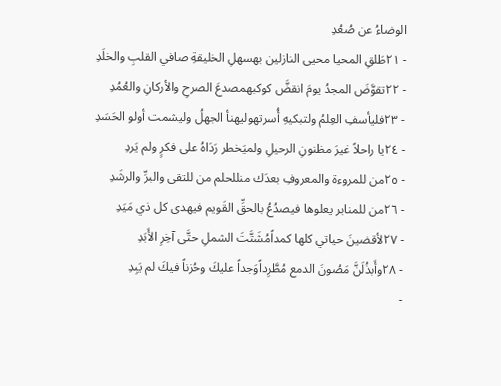الوضاءُ عن صُعُدِ
- ٢١طَلقِ المحيا محيى النازلين بهسهلِ الخليقةِ صافي القلبِ والخلَدِ
- ٢٢تقوَّضَ المجدُ يومَ انقضَّ كوكبهمصدعَ الصرحِ والأركانِ والعُمُدِ
- ٢٣فليأسفِ العِلمُ ولتبكيهِ أُسرتهوليهنأ الجهلُ وليشمت أولو الحَسَدِ
- ٢٤يا راحلاً غيرَ مظنونِ الرحيلِ ولميَخطر رَدَاهُ على فكرٍ ولم يَردِ
- ٢٥من للمروءة والمعروفِ بعدَك منللحلم من للتقى والبرِّ والرشَدِ
- ٢٦من للمنابر يعلوها فيصدُعُ بالحقِّ القَويم فيهدى كل ذي مَيَدِ
- ٢٧لأقضينَ حياتي كلها كمداًمُشَتَّتَ الشملِ حتَّى آخِرِ الأَبَدِ
- ٢٨وأَبذُلَنَّ مَصُونَ الدمع مُطَّرِداًوَجداً عليكَ وحُزناً فيكَ لم يَبِدِ
-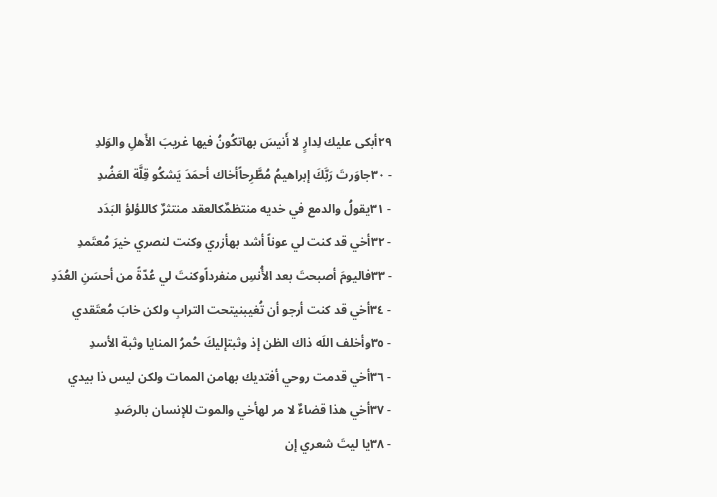٢٩أبكى عليك لِدارٍ لا أَنيسَ بهاتكُونُ فيها غريبَ الأَهلِ والوَلدِ
- ٣٠جاوَرتَ رَبَّكَ إبراهيمُ مُطَّرِحاًأخاك أحمَدَ يَشكُو قِلَّة العَضُدِ
- ٣١يقولُ والدمع في خديه منتظمٌكالعقد منتثرٌ كاللؤلؤ البَدَد
- ٣٢أخي قد كنت لي عوناً أشد بهأزري وكنت لنصري خيرَ مُعتَمدِ
- ٣٣فاليومَ أصبحتَ بعد الأُنسِ منفرداًوكنتَ لي عُدّةً من أحسَنِ العُدَدِ
- ٣٤أخي قد كنت أرجو أن تُغيبنيتحت الترابِ ولكن خابَ مُعتَقدي
- ٣٥وأخلف اللَه ذاك الظن إذ وثبتإليكَ حُمرُ المنايا وثبة الأسدِ
- ٣٦أخي قدمت روحي أفتديك بهامن الممات ولكن ليس ذا بيدي
- ٣٧أخي هذا قضاءٌ لا مر لهأخي والموت للإنسان بالرصَدِ
- ٣٨يا ليتَ شعري إن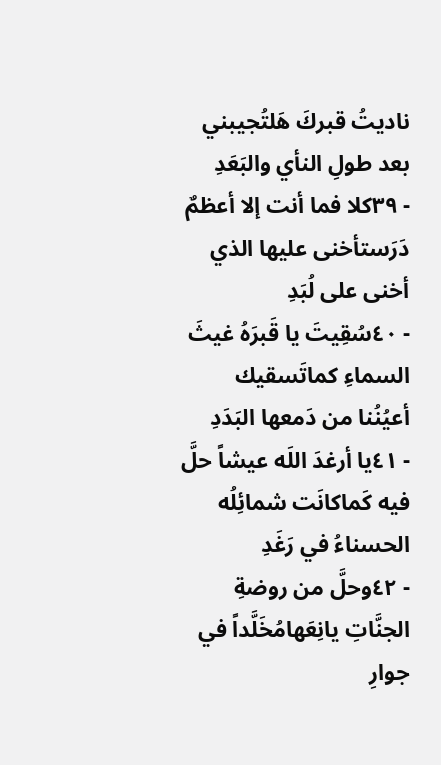ناديتُ قبركَ هَلتُجيبني بعد طولِ النأي والبَعَدِ
- ٣٩كلا فما أنت إلا أعظمٌ دَرَستأخنى عليها الذي أخنى على لُبَدِ
- ٤٠سُقِيتَ يا قَبرَهُ غيثَ السماءِ كماتَسقيك أعيُنُنا من دَمعها البَدَدِ
- ٤١يا أرغدَ اللَه عيشاً حلَّ فيه كَماكانَت شمائِلُه الحسناءُ في رَغَدِ
- ٤٢وحلَّ من روضةِ الجنَّاتِ يانِعَهامُخَلَّداً في جوارِ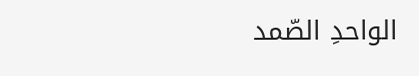الواحدِ الصّمد